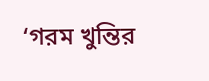‘গরম খুন্তির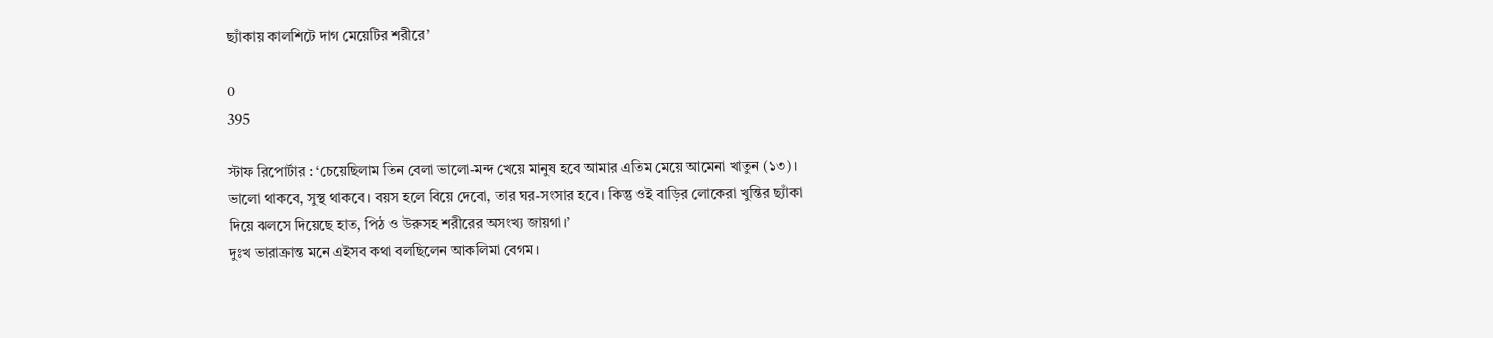ছ্যাঁকায় কালশিটে দাগ মেয়েটির শরীরে’

0
395

স্টাফ রিপোর্টার : ‘চেয়েছিলাম তিন বেলা ভালো-মন্দ খেয়ে মানুষ হবে আমার এতিম মেয়ে আমেনা খাতুন (১৩)। ভালো থাকবে, সুস্থ থাকবে। বয়স হলে বিয়ে দেবো, তার ঘর-সংসার হবে। কিন্তু ওই বাড়ির লোকেরা খুন্তির ছ্যাঁকা দিয়ে ঝলসে দিয়েছে হাত, পিঠ ও উরুসহ শরীরের অসংখ্য জায়গা।’
দুঃখ ভারাক্রান্ত মনে এইসব কথা বলছিলেন আকলিমা বেগম।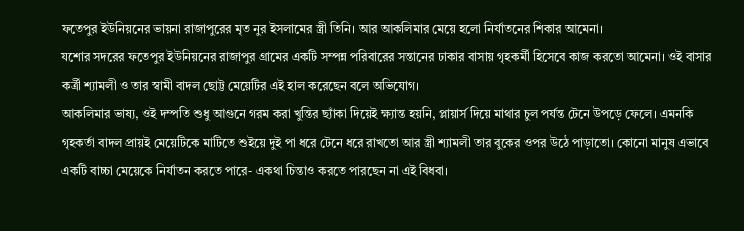ফতেপুর ইউনিয়নের ভায়না রাজাপুরের মৃত নুর ইসলামের স্ত্রী তিনি। আর আকলিমার মেয়ে হলো নির্যাতনের শিকার আমেনা।
যশোর সদরের ফতেপুর ইউনিয়নের রাজাপুর গ্রামের একটি সম্পন্ন পরিবারের সন্তানের ঢাকার বাসায় গৃহকর্মী হিসেবে কাজ করতো আমেনা। ওই বাসার কর্ত্রী শ্যামলী ও তার স্বামী বাদল ছোট্ট মেয়েটির এই হাল করেছেন বলে অভিযোগ।
আকলিমার ভাষ্য, ওই দম্পতি শুধু আগুনে গরম করা খুন্তির ছ্যাঁকা দিয়েই ক্ষ্যান্ত হয়নি, প্লায়ার্স দিয়ে মাথার চুল পর্যন্ত টেনে উপড়ে ফেলে। এমনকি গৃহকর্তা বাদল প্রায়ই মেয়েটিকে মাটিতে শুইয়ে দুই পা ধরে টেনে ধরে রাখতো আর স্ত্রী শ্যামলী তার বুকের ওপর উঠে পাড়াতো। কোনো মানুষ এভাবে একটি বাচ্চা মেয়েকে নির্যাতন করতে পারে- একথা চিন্তাও করতে পারছেন না এই বিধবা।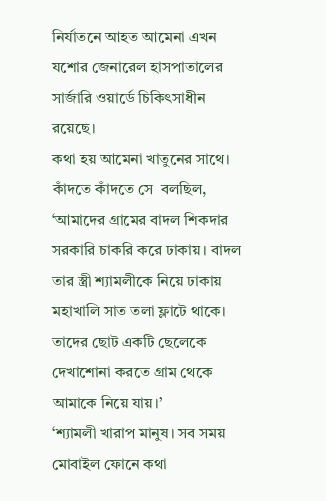নির্যাতনে আহত আমেনা এখন যশোর জেনারেল হাসপাতালের সার্জারি ওয়ার্ডে চিকিৎসাধীন রয়েছে।
কথা হয় আমেনা খাতুনের সাথে। কাঁদতে কাঁদতে সে  বলছিল, ‘আমাদের গ্রামের বাদল শিকদার সরকারি চাকরি করে ঢাকায়। বাদল তার স্ত্রী শ্যামলীকে নিয়ে ঢাকায় মহাখালি সাত তলা ফ্লাটে থাকে। তাদের ছোট একটি ছেলেকে দেখাশোনা করতে গ্রাম থেকে আমাকে নিয়ে যায়।’
‘শ্যামলী খারাপ মানুষ। সব সময় মোবাইল ফোনে কথা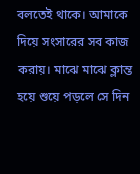বলতেই থাকে। আমাকে দিয়ে সংসারের সব কাজ করায়। মাঝে মাঝে ক্লান্ত হয়ে শুয়ে পড়লে সে দিন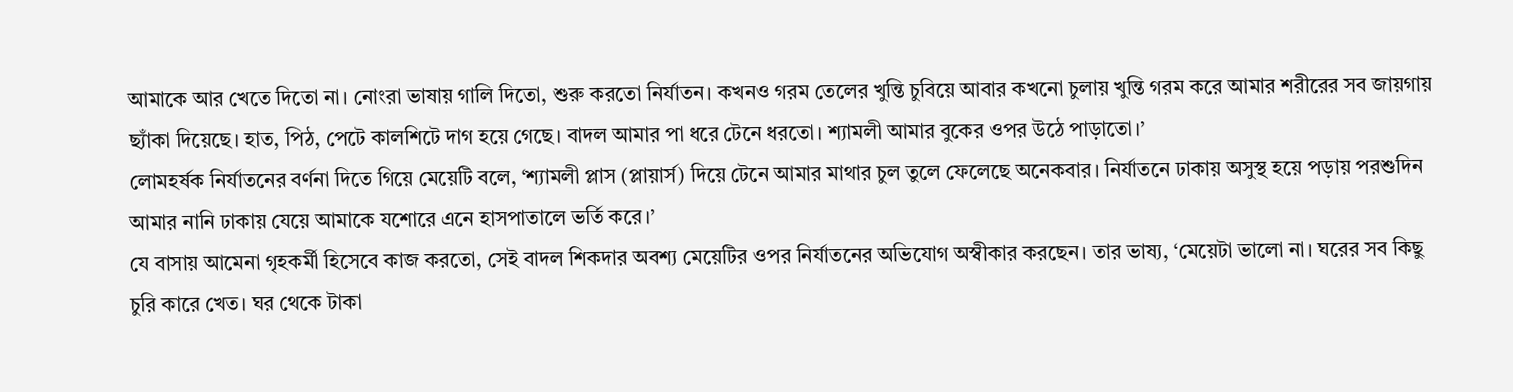আমাকে আর খেতে দিতো না। নোংরা ভাষায় গালি দিতো, শুরু করতো নির্যাতন। কখনও গরম তেলের খুন্তি চুবিয়ে আবার কখনো চুলায় খুন্তি গরম করে আমার শরীরের সব জায়গায় ছ্যাঁকা দিয়েছে। হাত, পিঠ, পেটে কালশিটে দাগ হয়ে গেছে। বাদল আমার পা ধরে টেনে ধরতো। শ্যামলী আমার বুকের ওপর উঠে পাড়াতো।’
লোমহর্ষক নির্যাতনের বর্ণনা দিতে গিয়ে মেয়েটি বলে, ‘শ্যামলী প্লাস (প্লায়ার্স) দিয়ে টেনে আমার মাথার চুল তুলে ফেলেছে অনেকবার। নির্যাতনে ঢাকায় অসুস্থ হয়ে পড়ায় পরশুদিন আমার নানি ঢাকায় যেয়ে আমাকে যশোরে এনে হাসপাতালে ভর্তি করে।’
যে বাসায় আমেনা গৃহকর্মী হিসেবে কাজ করতো, সেই বাদল শিকদার অবশ্য মেয়েটির ওপর নির্যাতনের অভিযোগ অস্বীকার করছেন। তার ভাষ্য, ‘মেয়েটা ভালো না। ঘরের সব কিছু চুরি কারে খেত। ঘর থেকে টাকা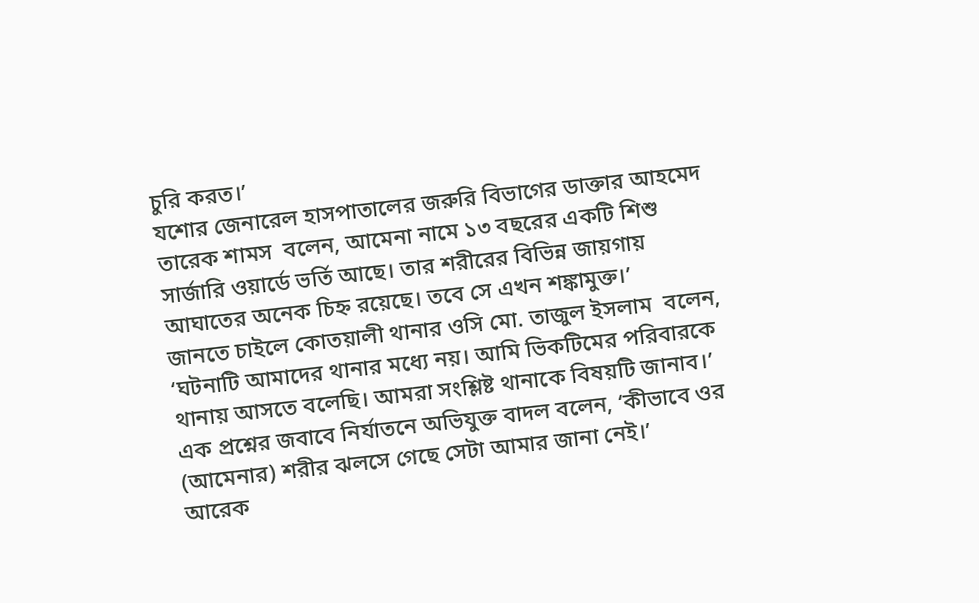চুরি করত।’
যশোর জেনারেল হাসপাতালের জরুরি বিভাগের ডাক্তার আহমেদ তারেক শামস  বলেন, আমেনা নামে ১৩ বছরের একটি শিশু সার্জারি ওয়ার্ডে ভর্তি আছে। তার শরীরের বিভিন্ন জায়গায় আঘাতের অনেক চিহ্ন রয়েছে। তবে সে এখন শঙ্কামুক্ত।’
জানতে চাইলে কোতয়ালী থানার ওসি মো. তাজুল ইসলাম  বলেন, ‘ঘটনাটি আমাদের থানার মধ্যে নয়। আমি ভিকটিমের পরিবারকে থানায় আসতে বলেছি। আমরা সংশ্লিষ্ট থানাকে বিষয়টি জানাব।’
এক প্রশ্নের জবাবে নির্যাতনে অভিযুক্ত বাদল বলেন, ‘কীভাবে ওর (আমেনার) শরীর ঝলসে গেছে সেটা আমার জানা নেই।’
আরেক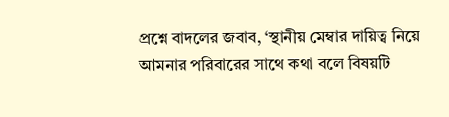প্রশ্নে বাদলের জবাব, ‘স্থানীয় মেম্বার দায়িত্ব নিয়ে আমনার পরিবারের সাথে কথা বলে বিষয়টি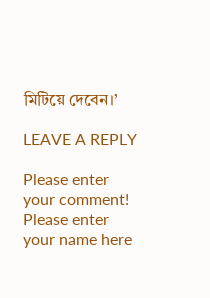মিটিয়ে দেবেন।’

LEAVE A REPLY

Please enter your comment!
Please enter your name here